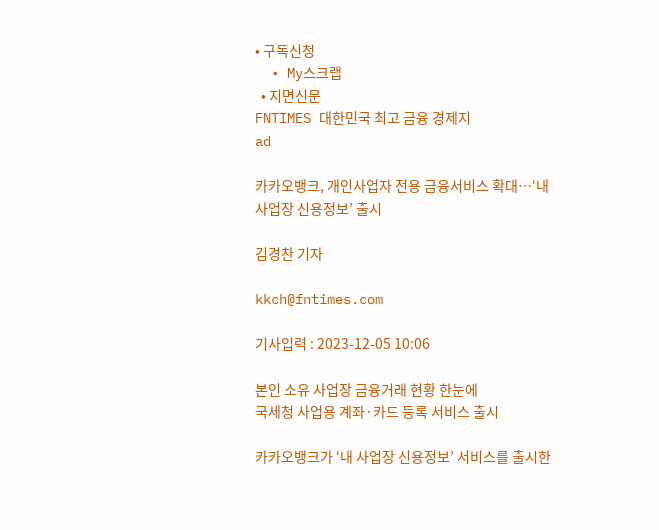• 구독신청
  • My스크랩
  • 지면신문
FNTIMES 대한민국 최고 금융 경제지
ad

카카오뱅크, 개인사업자 전용 금융서비스 확대…‘내 사업장 신용정보’ 출시

김경찬 기자

kkch@fntimes.com

기사입력 : 2023-12-05 10:06

본인 소유 사업장 금융거래 현황 한눈에
국세청 사업용 계좌·카드 등록 서비스 출시

카카오뱅크가 ‘내 사업장 신용정보’ 서비스를 출시한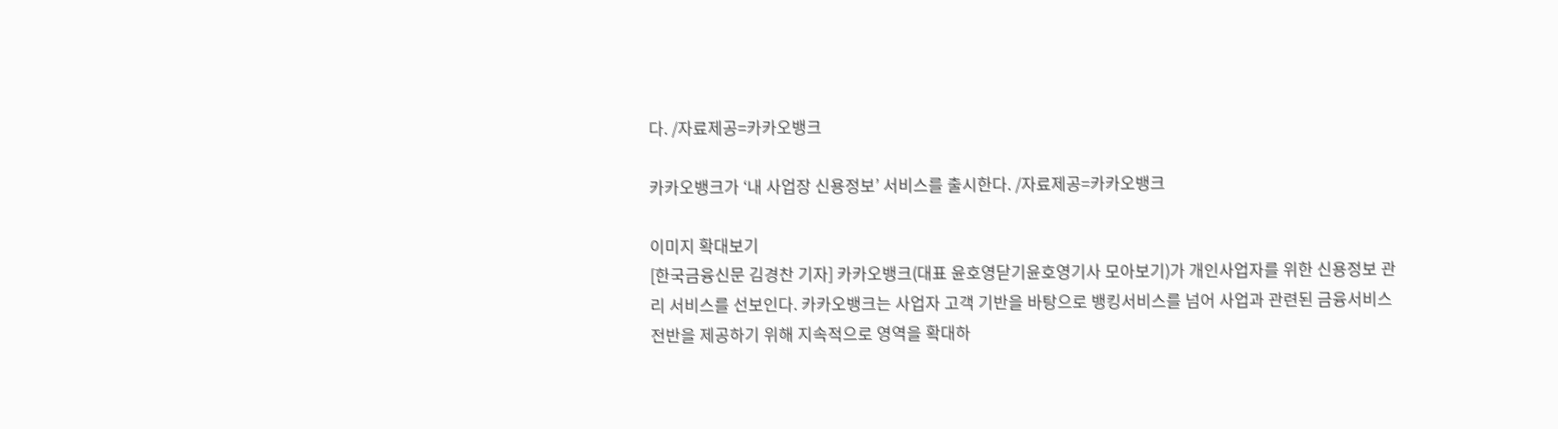다. /자료제공=카카오뱅크

카카오뱅크가 ‘내 사업장 신용정보’ 서비스를 출시한다. /자료제공=카카오뱅크

이미지 확대보기
[한국금융신문 김경찬 기자] 카카오뱅크(대표 윤호영닫기윤호영기사 모아보기)가 개인사업자를 위한 신용정보 관리 서비스를 선보인다. 카카오뱅크는 사업자 고객 기반을 바탕으로 뱅킹서비스를 넘어 사업과 관련된 금융서비스 전반을 제공하기 위해 지속적으로 영역을 확대하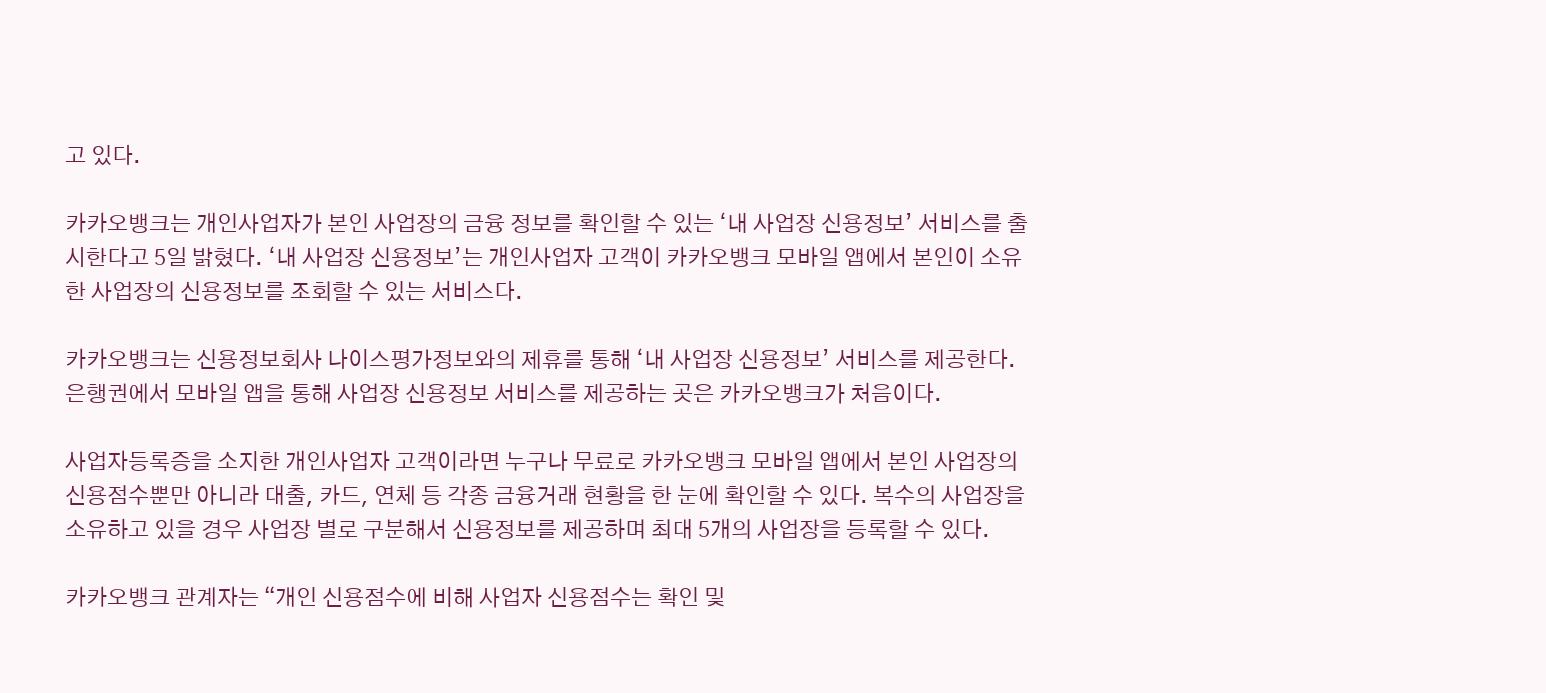고 있다.

카카오뱅크는 개인사업자가 본인 사업장의 금융 정보를 확인할 수 있는 ‘내 사업장 신용정보’ 서비스를 출시한다고 5일 밝혔다. ‘내 사업장 신용정보’는 개인사업자 고객이 카카오뱅크 모바일 앱에서 본인이 소유한 사업장의 신용정보를 조회할 수 있는 서비스다.

카카오뱅크는 신용정보회사 나이스평가정보와의 제휴를 통해 ‘내 사업장 신용정보’ 서비스를 제공한다. 은행권에서 모바일 앱을 통해 사업장 신용정보 서비스를 제공하는 곳은 카카오뱅크가 처음이다.

사업자등록증을 소지한 개인사업자 고객이라면 누구나 무료로 카카오뱅크 모바일 앱에서 본인 사업장의 신용점수뿐만 아니라 대출, 카드, 연체 등 각종 금융거래 현황을 한 눈에 확인할 수 있다. 복수의 사업장을 소유하고 있을 경우 사업장 별로 구분해서 신용정보를 제공하며 최대 5개의 사업장을 등록할 수 있다.

카카오뱅크 관계자는 “개인 신용점수에 비해 사업자 신용점수는 확인 및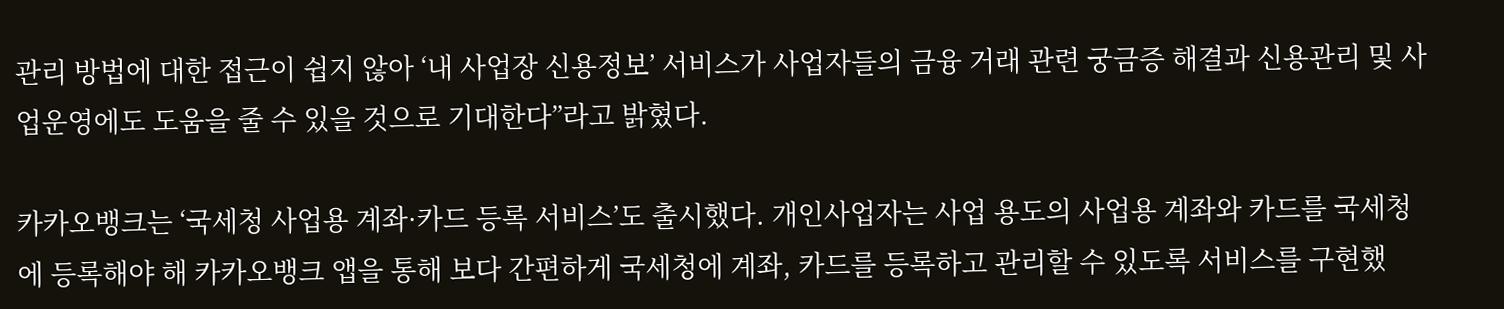관리 방법에 대한 접근이 쉽지 않아 ‘내 사업장 신용정보’ 서비스가 사업자들의 금융 거래 관련 궁금증 해결과 신용관리 및 사업운영에도 도움을 줄 수 있을 것으로 기대한다”라고 밝혔다.

카카오뱅크는 ‘국세청 사업용 계좌·카드 등록 서비스’도 출시했다. 개인사업자는 사업 용도의 사업용 계좌와 카드를 국세청에 등록해야 해 카카오뱅크 앱을 통해 보다 간편하게 국세청에 계좌, 카드를 등록하고 관리할 수 있도록 서비스를 구현했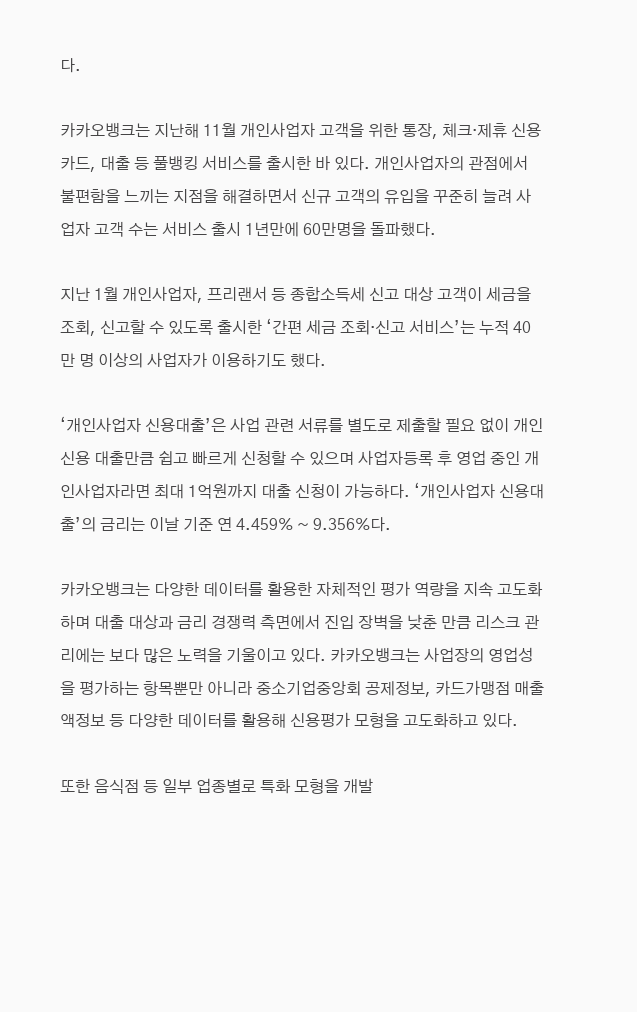다.

카카오뱅크는 지난해 11월 개인사업자 고객을 위한 통장, 체크·제휴 신용카드, 대출 등 풀뱅킹 서비스를 출시한 바 있다. 개인사업자의 관점에서 불편함을 느끼는 지점을 해결하면서 신규 고객의 유입을 꾸준히 늘려 사업자 고객 수는 서비스 출시 1년만에 60만명을 돌파했다.

지난 1월 개인사업자, 프리랜서 등 종합소득세 신고 대상 고객이 세금을 조회, 신고할 수 있도록 출시한 ‘간편 세금 조회·신고 서비스’는 누적 40만 명 이상의 사업자가 이용하기도 했다.

‘개인사업자 신용대출’은 사업 관련 서류를 별도로 제출할 필요 없이 개인신용 대출만큼 쉽고 빠르게 신청할 수 있으며 사업자등록 후 영업 중인 개인사업자라면 최대 1억원까지 대출 신청이 가능하다. ‘개인사업자 신용대출’의 금리는 이날 기준 연 4.459% ~ 9.356%다.

카카오뱅크는 다양한 데이터를 활용한 자체적인 평가 역량을 지속 고도화하며 대출 대상과 금리 경쟁력 측면에서 진입 장벽을 낮춘 만큼 리스크 관리에는 보다 많은 노력을 기울이고 있다. 카카오뱅크는 사업장의 영업성을 평가하는 항목뿐만 아니라 중소기업중앙회 공제정보, 카드가맹점 매출액정보 등 다양한 데이터를 활용해 신용평가 모형을 고도화하고 있다.

또한 음식점 등 일부 업종별로 특화 모형을 개발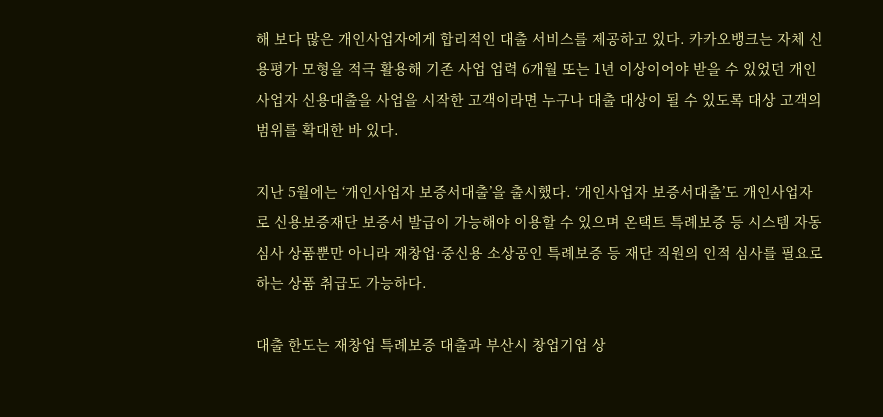해 보다 많은 개인사업자에게 합리적인 대출 서비스를 제공하고 있다. 카카오뱅크는 자체 신용평가 모형을 적극 활용해 기존 사업 업력 6개월 또는 1년 이상이어야 받을 수 있었던 개인사업자 신용대출을 사업을 시작한 고객이라면 누구나 대출 대상이 될 수 있도록 대상 고객의 범위를 확대한 바 있다.

지난 5월에는 ‘개인사업자 보증서대출’을 출시했다. ‘개인사업자 보증서대출’도 개인사업자로 신용보증재단 보증서 발급이 가능해야 이용할 수 있으며 온택트 특례보증 등 시스템 자동심사 상품뿐만 아니라 재창업·중신용 소상공인 특례보증 등 재단 직원의 인적 심사를 필요로 하는 상품 취급도 가능하다.

대출 한도는 재창업 특례보증 대출과 부산시 창업기업 상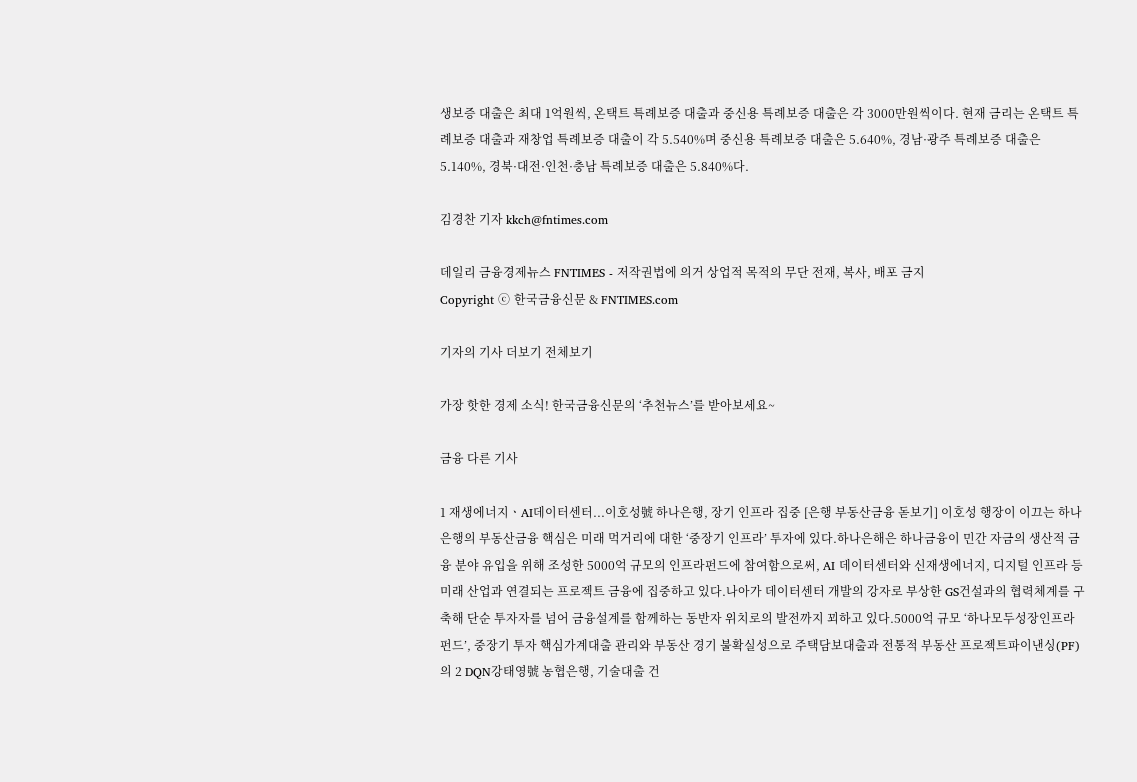생보증 대출은 최대 1억원씩, 온택트 특례보증 대출과 중신용 특례보증 대출은 각 3000만원씩이다. 현재 금리는 온택트 특례보증 대출과 재창업 특례보증 대출이 각 5.540%며 중신용 특례보증 대출은 5.640%, 경남·광주 특례보증 대출은 5.140%, 경북·대전·인천·충남 특례보증 대출은 5.840%다.

김경찬 기자 kkch@fntimes.com

데일리 금융경제뉴스 FNTIMES - 저작권법에 의거 상업적 목적의 무단 전재, 복사, 배포 금지
Copyright ⓒ 한국금융신문 & FNTIMES.com

기자의 기사 더보기 전체보기

가장 핫한 경제 소식! 한국금융신문의 ‘추천뉴스’를 받아보세요~

금융 다른 기사

1 재생에너지ㆍAI데이터센터...이호성號 하나은행, 장기 인프라 집중 [은행 부동산금융 돋보기] 이호성 행장이 이끄는 하나은행의 부동산금융 핵심은 미래 먹거리에 대한 ‘중장기 인프라’ 투자에 있다.하나은해은 하나금융이 민간 자금의 생산적 금융 분야 유입을 위해 조성한 5000억 규모의 인프라펀드에 참여함으로써, AI 데이터센터와 신재생에너지, 디지털 인프라 등 미래 산업과 연결되는 프로젝트 금융에 집중하고 있다.나아가 데이터센터 개발의 강자로 부상한 GS건설과의 협력체계를 구축해 단순 투자자를 넘어 금융설계를 함께하는 동반자 위치로의 발전까지 꾀하고 있다.5000억 규모 ‘하나모두성장인프라펀드’, 중장기 투자 핵심가계대출 관리와 부동산 경기 불확실성으로 주택담보대출과 전통적 부동산 프로젝트파이낸싱(PF)의 2 DQN강태영號 농협은행, 기술대출 건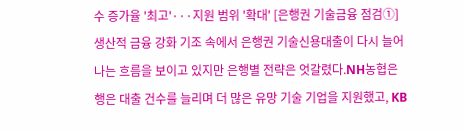수 증가율 '최고'···지원 범위 '확대' [은행권 기술금융 점검①] 생산적 금융 강화 기조 속에서 은행권 기술신용대출이 다시 늘어나는 흐름을 보이고 있지만 은행별 전략은 엇갈렸다.NH농협은행은 대출 건수를 늘리며 더 많은 유망 기술 기업을 지원했고, KB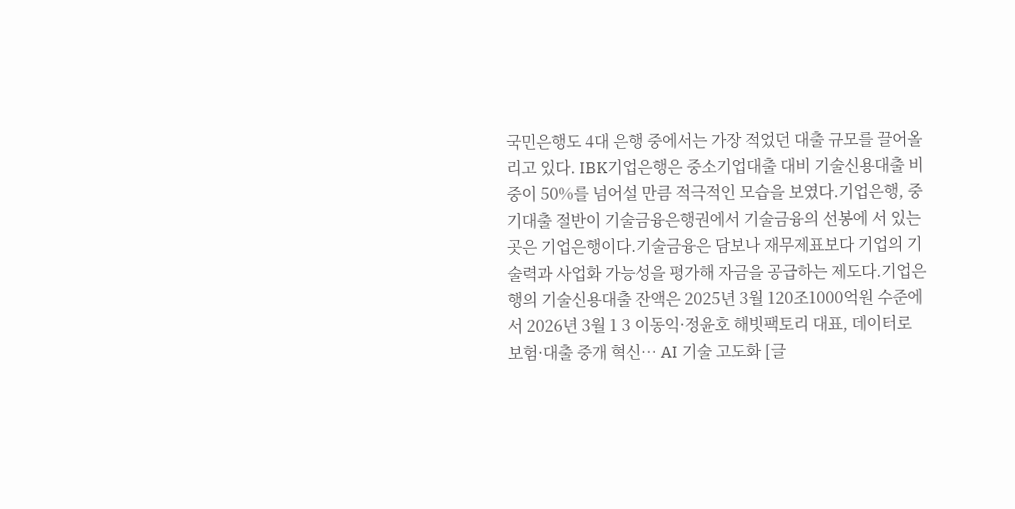국민은행도 4대 은행 중에서는 가장 적었던 대출 규모를 끌어올리고 있다. IBK기업은행은 중소기업대출 대비 기술신용대출 비중이 50%를 넘어설 만큼 적극적인 모습을 보였다.기업은행, 중기대출 절반이 기술금융은행권에서 기술금융의 선봉에 서 있는 곳은 기업은행이다.기술금융은 담보나 재무제표보다 기업의 기술력과 사업화 가능성을 평가해 자금을 공급하는 제도다.기업은행의 기술신용대출 잔액은 2025년 3월 120조1000억원 수준에서 2026년 3월 1 3 이동익·정윤호 해빗팩토리 대표, 데이터로 보험·대출 중개 혁신… AI 기술 고도화 [글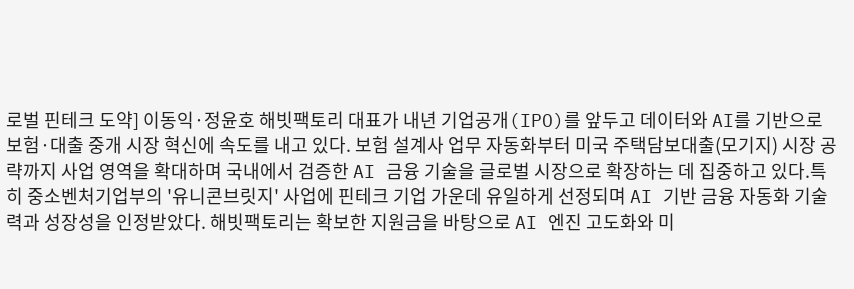로벌 핀테크 도약] 이동익·정윤호 해빗팩토리 대표가 내년 기업공개(IPO)를 앞두고 데이터와 AI를 기반으로 보험·대출 중개 시장 혁신에 속도를 내고 있다. 보험 설계사 업무 자동화부터 미국 주택담보대출(모기지) 시장 공략까지 사업 영역을 확대하며 국내에서 검증한 AI 금융 기술을 글로벌 시장으로 확장하는 데 집중하고 있다.특히 중소벤처기업부의 '유니콘브릿지' 사업에 핀테크 기업 가운데 유일하게 선정되며 AI 기반 금융 자동화 기술력과 성장성을 인정받았다. 해빗팩토리는 확보한 지원금을 바탕으로 AI 엔진 고도화와 미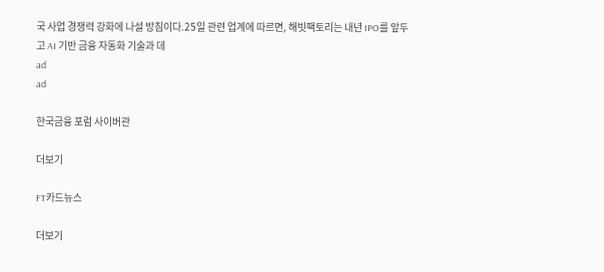국 사업 경쟁력 강화에 나설 방침이다.25일 관련 업계에 따르면, 해빗팩토리는 내년 IPO를 앞두고 AI 기반 금융 자동화 기술과 데
ad
ad

한국금융 포럼 사이버관

더보기

FT카드뉴스

더보기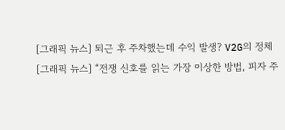[그래픽 뉴스] 퇴근 후 주차했는데 수익 발생? V2G의 정체
[그래픽 뉴스] “전쟁 신호를 읽는 가장 이상한 방법, 피자 주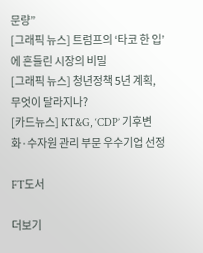문량”
[그래픽 뉴스] 트럼프의 ‘타코 한 입’에 흔들린 시장의 비밀
[그래픽 뉴스] 청년정책 5년 계획, 무엇이 달라지나?
[카드뉴스] KT&G, ‘CDP’ 기후변화·수자원 관리 부문 우수기업 선정

FT도서

더보기